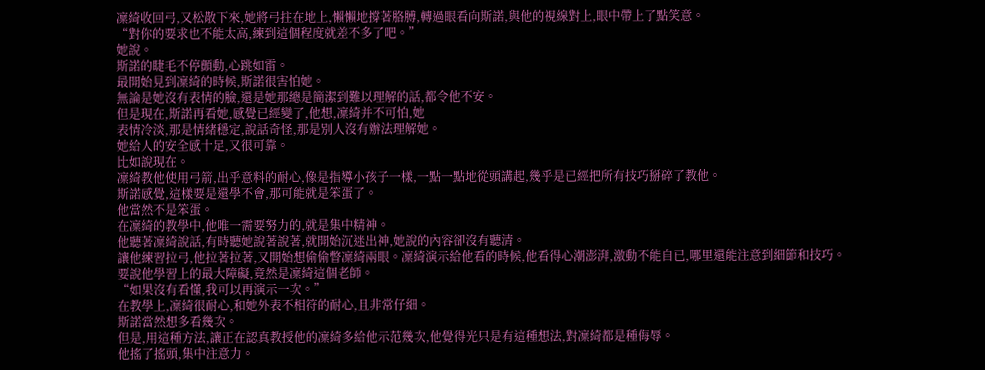凜綺收回弓,又松散下來,她將弓拄在地上,懶懶地撐著胳膊,轉過眼看向斯諾,與他的視線對上,眼中帶上了點笑意。
“對你的要求也不能太高,練到這個程度就差不多了吧。”
她說。
斯諾的睫毛不停顫動,心跳如雷。
最開始見到凜綺的時候,斯諾很害怕她。
無論是她沒有表情的臉,還是她那總是簡潔到難以理解的話,都令他不安。
但是現在,斯諾再看她,感覺已經變了,他想,凜綺并不可怕,她
表情冷淡,那是情緒穩定,說話奇怪,那是別人沒有辦法理解她。
她給人的安全感十足,又很可靠。
比如說現在。
凜綺教他使用弓箭,出乎意料的耐心,像是指導小孩子一樣,一點一點地從頭講起,幾乎是已經把所有技巧掰碎了教他。
斯諾感覺,這樣要是還學不會,那可能就是笨蛋了。
他當然不是笨蛋。
在凜綺的教學中,他唯一需要努力的,就是集中精神。
他聽著凜綺說話,有時聽她說著說著,就開始沉迷出神,她說的內容卻沒有聽清。
讓他練習拉弓,他拉著拉著,又開始想偷偷瞥凜綺兩眼。凜綺演示給他看的時候,他看得心潮澎湃,激動不能自已,哪里還能注意到細節和技巧。
要說他學習上的最大障礙,竟然是凜綺這個老師。
“如果沒有看懂,我可以再演示一次。”
在教學上,凜綺很耐心,和她外表不相符的耐心,且非常仔細。
斯諾當然想多看幾次。
但是,用這種方法,讓正在認真教授他的凜綺多給他示范幾次,他覺得光只是有這種想法,對凜綺都是種侮辱。
他搖了搖頭,集中注意力。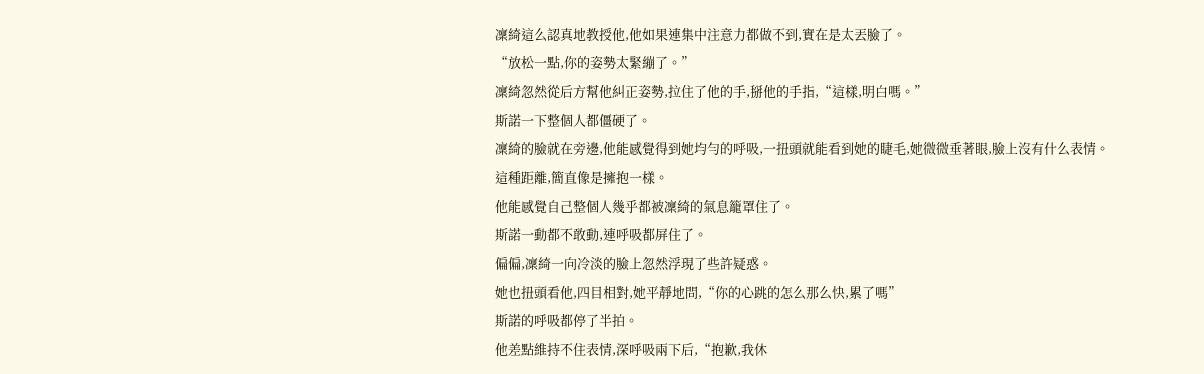凜綺這么認真地教授他,他如果連集中注意力都做不到,實在是太丟臉了。
“放松一點,你的姿勢太緊繃了。”
凜綺忽然從后方幫他糾正姿勢,拉住了他的手,掰他的手指,“這樣,明白嗎。”
斯諾一下整個人都僵硬了。
凜綺的臉就在旁邊,他能感覺得到她均勻的呼吸,一扭頭就能看到她的睫毛,她微微垂著眼,臉上沒有什么表情。
這種距離,簡直像是擁抱一樣。
他能感覺自己整個人幾乎都被凜綺的氣息籠罩住了。
斯諾一動都不敢動,連呼吸都屏住了。
偏偏,凜綺一向冷淡的臉上忽然浮現了些許疑惑。
她也扭頭看他,四目相對,她平靜地問,“你的心跳的怎么那么快,累了嗎”
斯諾的呼吸都停了半拍。
他差點維持不住表情,深呼吸兩下后,“抱歉,我休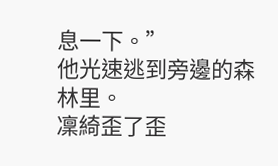息一下。”
他光速逃到旁邊的森林里。
凜綺歪了歪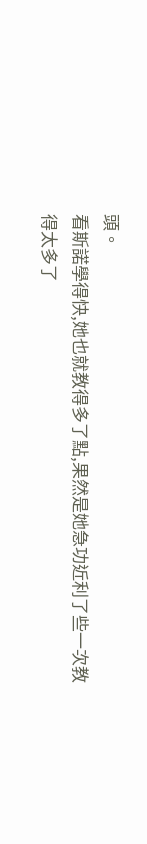頭。
看斯諾學得快,她也就教得多了點,果然是她急功近利了些一次教得太多了